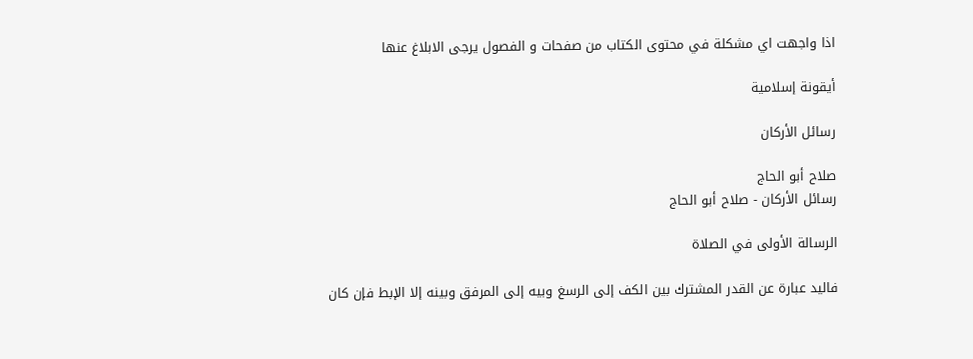اذا واجهت اي مشكلة في محتوى الكتاب من صفحات و الفصول يرجى الابلاغ عنها

أيقونة إسلامية

رسائل الأركان

صلاح أبو الحاج
رسائل الأركان - صلاح أبو الحاج

الرسالة الأولى في الصلاة

فاليد عبارة عن القدر المشترك بين الكف إلى الرسغ وبيه إلى المرفق وبينه إلا الإبط فإن كان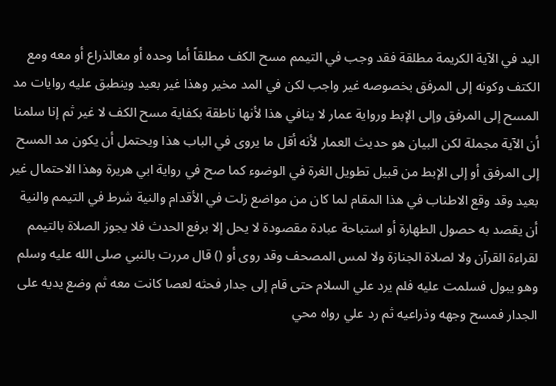اليد في الآية الكريمة مطلقة فقد وجب في التيمم مسح الكف مطلقاً أما وحده أو معالذراع أو معه ومع الكتف وكونه إلى المرفق بخصوصه غير واجب لكن في المد مخير وهذا غير بعيد وينطبق عليه روايات مد المسح إلى المرفق وإلى الإبط ورواية عمار لا ينافي هذا لأنها ناطقة بكفاية مسح الكف لا غير ثم إنا سلمنا أن الآية مجملة لكن البيان هو حديث العمار لأنه أقل ما يروى في الباب هذا ويحتمل أن يكون مد المسح إلى المرفق أو إلى الإبط من قبيل تطويل الغرة في الوضوء كما صح في رواية ابي هريرة وهذا الاحتمال غير بعيد وقد وقع الاطناب في هذا المقام لما كان من مواضع زلت في الأقدام والنية شرط في التيمم والنية أن يقصد به حصول الطهارة أو استباحة عبادة مقصودة لا يحل إلا برفع الحدث فلا يجوز الصلاة بالتيمم لقراءة القرآن ولا لصلاة الجنازة ولا لمس المصحف وقد روى أو () قال مررت بالنبي صلى الله عليه وسلم وهو يبول فسلمت عليه فلم يرد علي السلام حتى قام إلى جدار فحثه لعصا كانت معه ثم وضع يديه على الجدار فمسح وجهه وذراعيه ثم رد علي رواه محي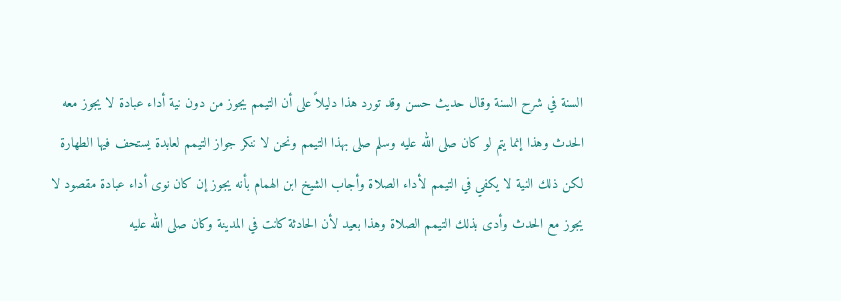السنة في شرح السنة وقال حديث حسن وقد تورد هذا دليلاً على أن التيمم يجوز من دون نية أداء عبادة لا يجوز معه الحدث وهذا إنما يتم لو كان صلى الله عليه وسلم صلى بهذا التيمم ونحن لا ننكر جواز التيمم لعابدة يستحف فيها الطهارة لكن ذلك النية لا يكفي في التيمم لأداء الصلاة وأجاب الشيخ ابن الهمام بأنه يجوز إن كان نوى أداء عبادة مقصود لا يجوز مع الحدث وأدى بذلك التيمم الصلاة وهذا بعيد لأن الحادثة كانت في المدينة وكان صلى الله عليه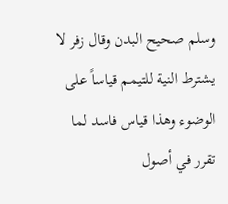وسلم صحيح البدن وقال زفر لا يشترط النية للتيمم قياساً على الوضوء وهذا قياس فاسد لما تقرر في أصول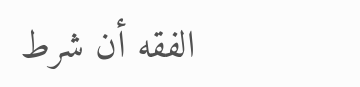الفقه أن شرط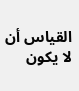القياس أن لا يكون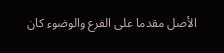الأصل مقدما على الفرع والوضوء كان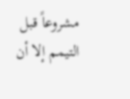مشروعاً قبل التيمم إلا أن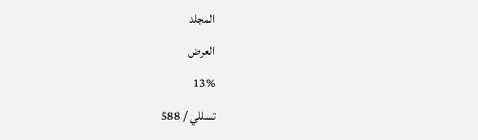المجلد
العرض
13%
تسللي / 588